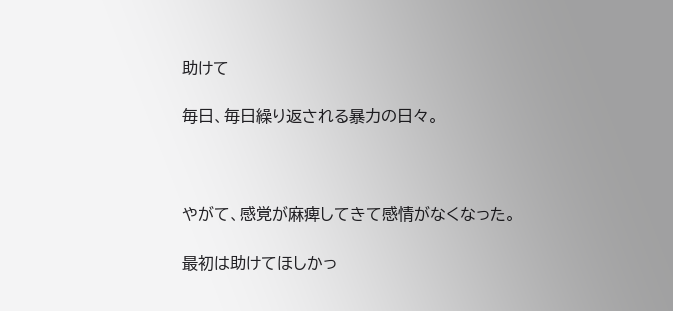助けて

毎日、毎日繰り返される暴力の日々。



やがて、感覚が麻痺してきて感情がなくなった。

最初は助けてほしかっ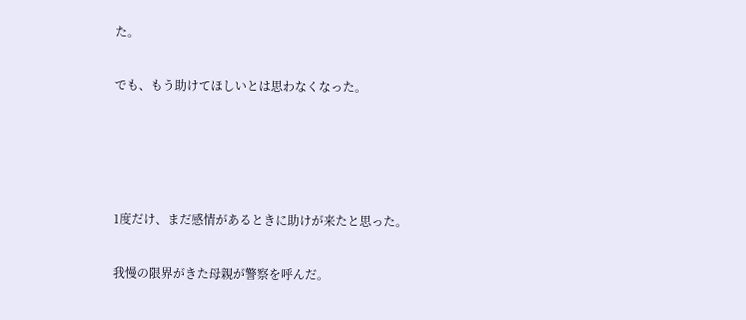た。

でも、もう助けてほしいとは思わなくなった。




1度だけ、まだ感情があるときに助けが来たと思った。

我慢の限界がきた母親が警察を呼んだ。